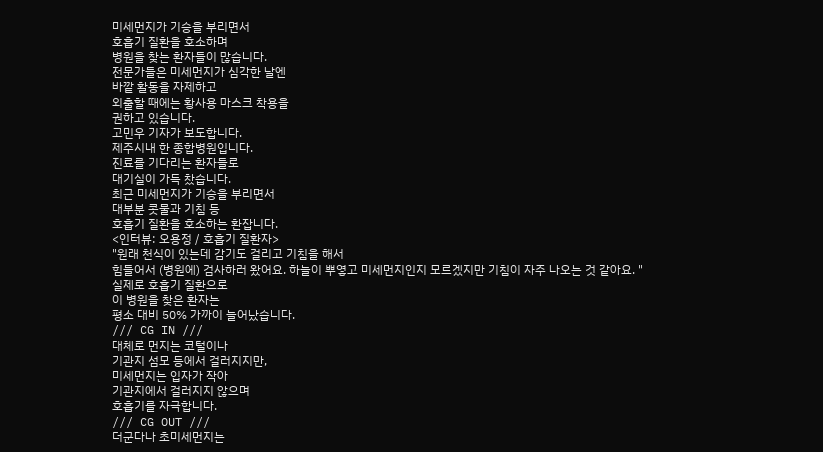미세먼지가 기승을 부리면서
호흡기 질환을 호소하며
병원을 찾는 환자들이 많습니다.
전문가들은 미세먼지가 심각한 날엔
바깥 활동을 자제하고
외출할 때에는 황사용 마스크 착용을
권하고 있습니다.
고민우 기자가 보도합니다.
제주시내 한 종합병원입니다.
진료를 기다리는 환자들로
대기실이 가득 찼습니다.
최근 미세먼지가 기승을 부리면서
대부분 콧물과 기침 등
호흡기 질환을 호소하는 환잡니다.
<인터뷰: 오용정 / 호흡기 질환자>
"원래 천식이 있는데 감기도 걸리고 기침을 해서
힘들어서 (병원에) 검사하러 왔어요. 하늘이 뿌옇고 미세먼지인지 모르겠지만 기침이 자주 나오는 것 같아요. "
실제로 호흡기 질환으로
이 병원을 찾은 환자는
평소 대비 50% 가까이 늘어났습니다.
/// CG IN ///
대체로 먼지는 코털이나
기관지 섬모 등에서 걸러지지만,
미세먼지는 입자가 작아
기관지에서 걸러지지 않으며
호흡기를 자극합니다.
/// CG OUT ///
더군다나 초미세먼지는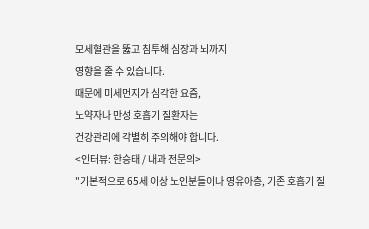모세혈관을 뚫고 침투해 심장과 뇌까지
영향을 줄 수 있습니다.
때문에 미세먼지가 심각한 요즘,
노약자나 만성 호흡기 질환자는
건강관리에 각별히 주의해야 합니다.
<인터뷰: 한승태 / 내과 전문의>
"기본적으로 65세 이상 노인분들이나 영유아층, 기존 호흡기 질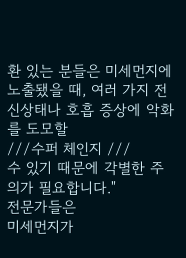환 있는 분들은 미세먼지에 노출됐을 때, 여러 가지 전신상태나 호흡 증상에 악화를 도모할
///수퍼 체인지 ///
수 있기 때문에 각별한 주의가 필요합니다."
전문가들은
미세먼지가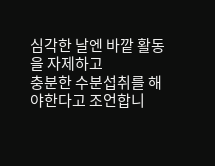심각한 날엔 바깥 활동을 자제하고
충분한 수분섭취를 해야한다고 조언합니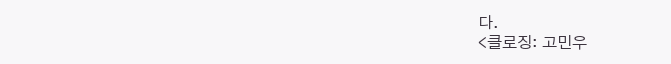다.
<클로징: 고민우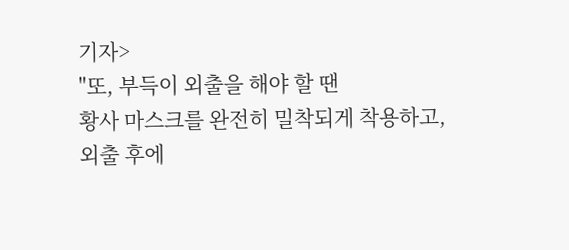기자>
"또, 부득이 외출을 해야 할 땐
황사 마스크를 완전히 밀착되게 착용하고,
외출 후에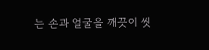는 손과 얼굴을 깨끗이 씻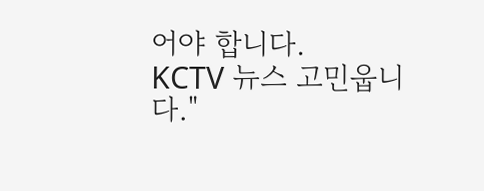어야 합니다.
KCTV 뉴스 고민웁니다."